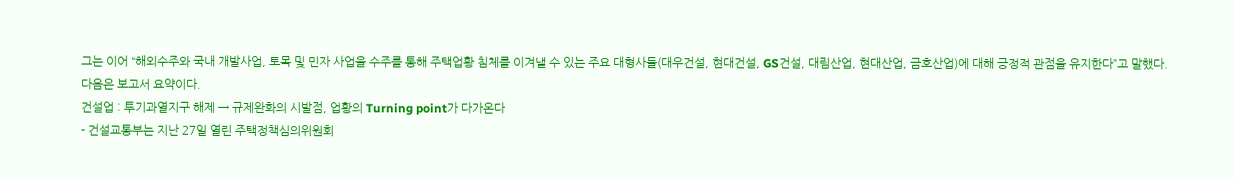그는 이어 “해외수주와 국내 개발사업, 토목 및 민자 사업을 수주를 통해 주택업황 침체를 이겨낼 수 있는 주요 대형사들(대우건설, 현대건설, GS건설, 대림산업, 현대산업, 금호산업)에 대해 긍정적 관점을 유지한다”고 말했다.
다음은 보고서 요약이다.
건설업 : 투기과열지구 해제 → 규제완화의 시발점, 업황의 Turning point가 다가온다
- 건설교통부는 지난 27일 열린 주택정책심의위원회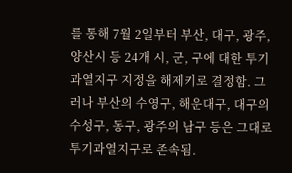를 통해 7월 2일부터 부산, 대구, 광주, 양산시 등 24개 시, 군, 구에 대한 투기과열지구 지정을 해제키로 결정함. 그러나 부산의 수영구, 해운대구, 대구의 수성구, 동구, 광주의 남구 등은 그대로 투기과열지구로 존속됨.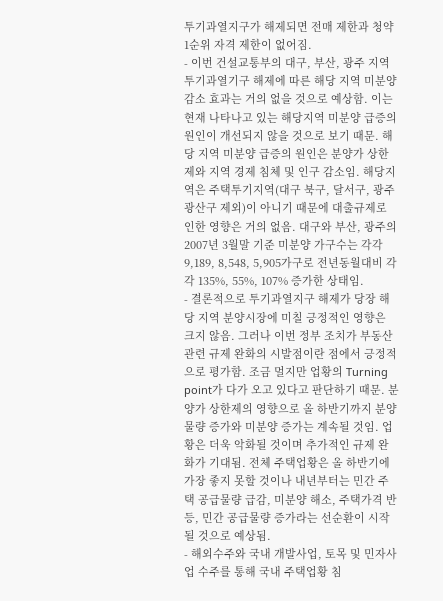투기과열지구가 해제되면 전매 제한과 청약 1순위 자격 제한이 없어짐.
- 이번 건설교통부의 대구, 부산, 광주 지역 투기과열기구 해제에 따른 해당 지역 미분양 감소 효과는 거의 없을 것으로 예상함. 이는 현재 나타나고 있는 해당지역 미분양 급증의 원인이 개선되지 않을 것으로 보기 때문. 해당 지역 미분양 급증의 원인은 분양가 상한제와 지역 경제 침체 및 인구 감소임. 해당지역은 주택투기지역(대구 북구, 달서구, 광주 광산구 제외)이 아니기 때문에 대출규제로 인한 영향은 거의 없음. 대구와 부산, 광주의 2007년 3월말 기준 미분양 가구수는 각각 9,189, 8,548, 5,905가구로 전년동월대비 각각 135%, 55%, 107% 증가한 상태임.
- 결론적으로 투기과열지구 해제가 당장 해당 지역 분양시장에 미칠 긍정적인 영향은 크지 않음. 그러나 이번 정부 조치가 부동산 관련 규제 완화의 시발점이란 점에서 긍정적으로 평가함. 조금 멀지만 업황의 Turning point가 다가 오고 있다고 판단하기 때문. 분양가 상한제의 영향으로 올 하반기까지 분양물량 증가와 미분양 증가는 계속될 것임. 업황은 더욱 악화될 것이며 추가적인 규제 완화가 기대됨. 전체 주택업황은 올 하반기에 가장 좋지 못할 것이나 내년부터는 민간 주택 공급물량 급감, 미분양 해소, 주택가격 반등, 민간 공급물량 증가라는 선순환이 시작될 것으로 예상됨.
- 해외수주와 국내 개발사업, 토목 및 민자사업 수주를 통해 국내 주택업황 침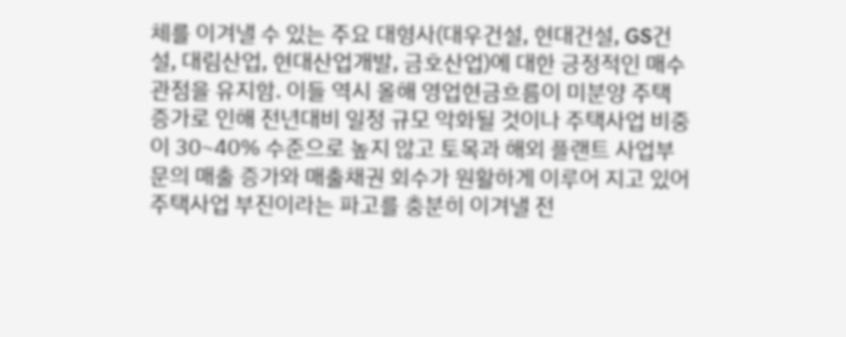체를 이겨낼 수 있는 주요 대형사(대우건설, 현대건설, GS건설, 대림산업, 현대산업개발, 금호산업)에 대한 긍정적인 매수 관점을 유지함. 이들 역시 올해 영업현금흐름이 미분양 주택 증가로 인해 전년대비 일정 규모 악화될 것이나 주택사업 비중이 30~40% 수준으로 높지 않고 토목과 해외 플랜트 사업부문의 매출 증가와 매출채권 회수가 원활하게 이루어 지고 있어 주택사업 부진이라는 파고를 충분히 이겨낼 전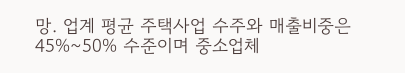망. 업계 평균 주택사업 수주와 매출비중은 45%~50% 수준이며 중소업체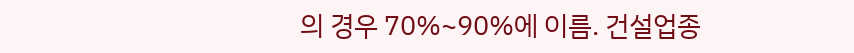의 경우 70%~90%에 이름. 건설업종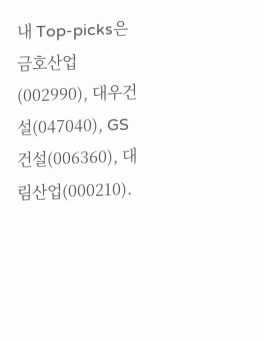내 Top-picks은 금호산업(002990), 대우건설(047040), GS건설(006360), 대림산업(000210).